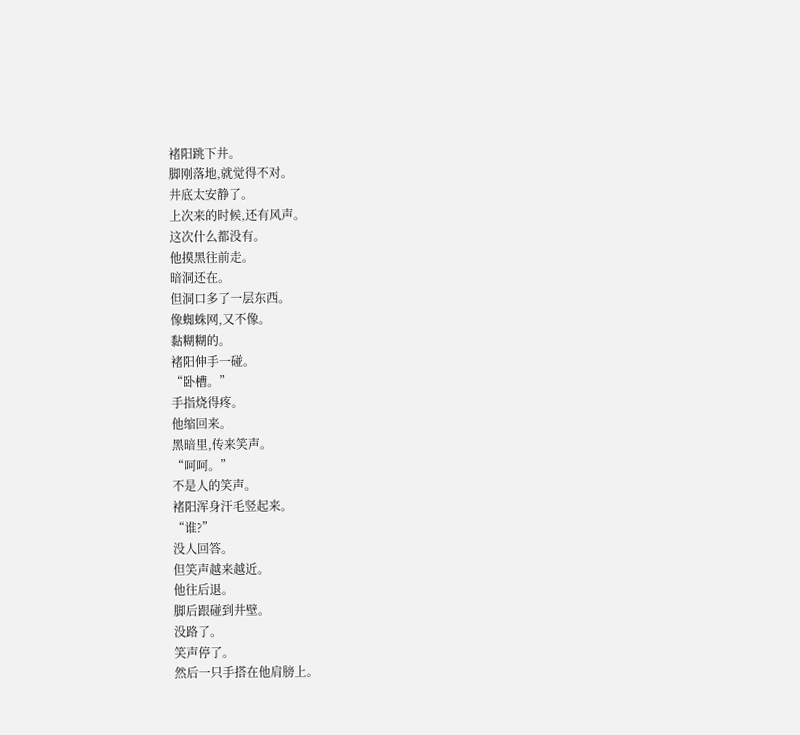褚阳跳下井。
脚刚落地,就觉得不对。
井底太安静了。
上次来的时候,还有风声。
这次什么都没有。
他摸黑往前走。
暗洞还在。
但洞口多了一层东西。
像蜘蛛网,又不像。
黏糊糊的。
褚阳伸手一碰。
“卧槽。”
手指烧得疼。
他缩回来。
黑暗里,传来笑声。
“呵呵。”
不是人的笑声。
褚阳浑身汗毛竖起来。
“谁?”
没人回答。
但笑声越来越近。
他往后退。
脚后跟碰到井壁。
没路了。
笑声停了。
然后一只手搭在他肩膀上。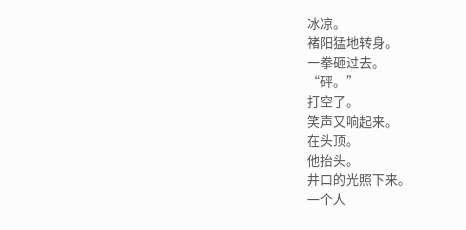冰凉。
褚阳猛地转身。
一拳砸过去。
“砰。”
打空了。
笑声又响起来。
在头顶。
他抬头。
井口的光照下来。
一个人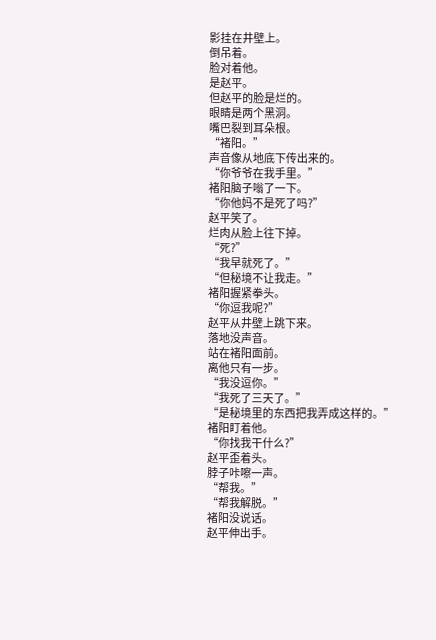影挂在井壁上。
倒吊着。
脸对着他。
是赵平。
但赵平的脸是烂的。
眼睛是两个黑洞。
嘴巴裂到耳朵根。
“褚阳。”
声音像从地底下传出来的。
“你爷爷在我手里。”
褚阳脑子嗡了一下。
“你他妈不是死了吗?”
赵平笑了。
烂肉从脸上往下掉。
“死?”
“我早就死了。”
“但秘境不让我走。”
褚阳握紧拳头。
“你逗我呢?”
赵平从井壁上跳下来。
落地没声音。
站在褚阳面前。
离他只有一步。
“我没逗你。”
“我死了三天了。”
“是秘境里的东西把我弄成这样的。”
褚阳盯着他。
“你找我干什么?”
赵平歪着头。
脖子咔嚓一声。
“帮我。”
“帮我解脱。”
褚阳没说话。
赵平伸出手。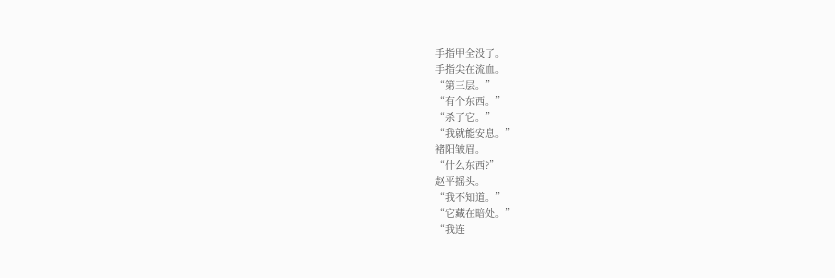手指甲全没了。
手指尖在流血。
“第三层。”
“有个东西。”
“杀了它。”
“我就能安息。”
褚阳皱眉。
“什么东西?”
赵平摇头。
“我不知道。”
“它藏在暗处。”
“我连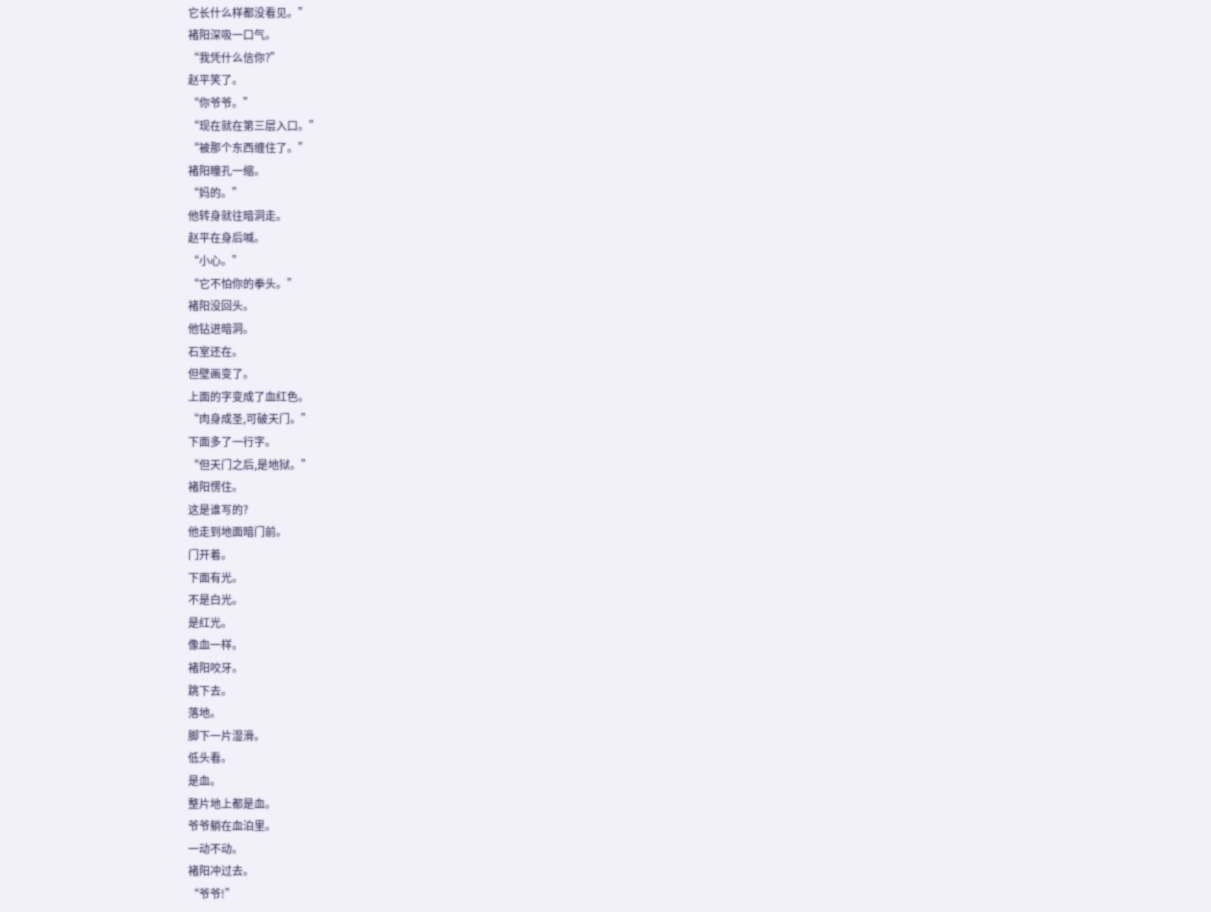它长什么样都没看见。”
褚阳深吸一口气。
“我凭什么信你?”
赵平笑了。
“你爷爷。”
“现在就在第三层入口。”
“被那个东西缠住了。”
褚阳瞳孔一缩。
“妈的。”
他转身就往暗洞走。
赵平在身后喊。
“小心。”
“它不怕你的拳头。”
褚阳没回头。
他钻进暗洞。
石室还在。
但壁画变了。
上面的字变成了血红色。
“肉身成圣,可破天门。”
下面多了一行字。
“但天门之后,是地狱。”
褚阳愣住。
这是谁写的?
他走到地面暗门前。
门开着。
下面有光。
不是白光。
是红光。
像血一样。
褚阳咬牙。
跳下去。
落地。
脚下一片湿滑。
低头看。
是血。
整片地上都是血。
爷爷躺在血泊里。
一动不动。
褚阳冲过去。
“爷爷!”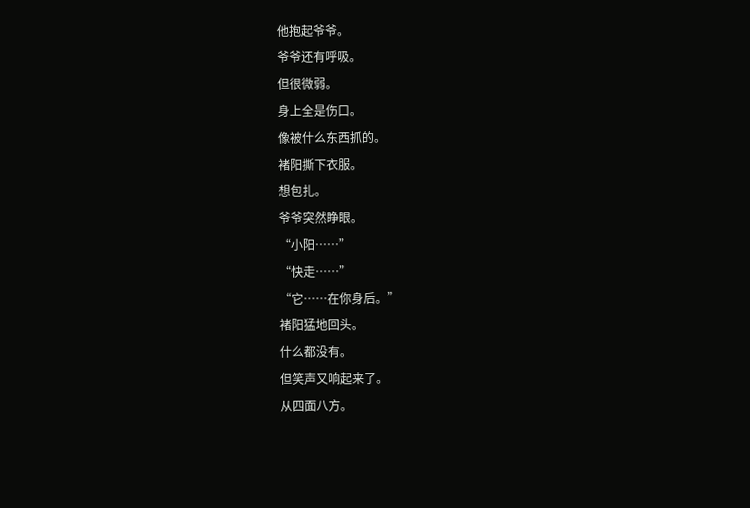他抱起爷爷。
爷爷还有呼吸。
但很微弱。
身上全是伤口。
像被什么东西抓的。
褚阳撕下衣服。
想包扎。
爷爷突然睁眼。
“小阳……”
“快走……”
“它……在你身后。”
褚阳猛地回头。
什么都没有。
但笑声又响起来了。
从四面八方。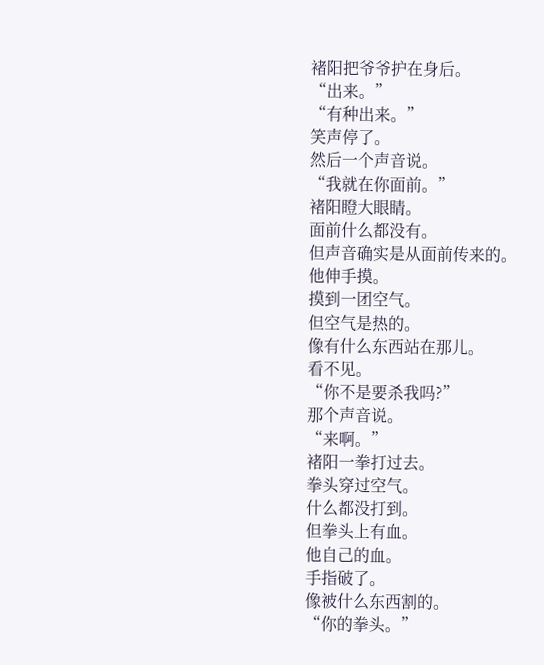褚阳把爷爷护在身后。
“出来。”
“有种出来。”
笑声停了。
然后一个声音说。
“我就在你面前。”
褚阳瞪大眼睛。
面前什么都没有。
但声音确实是从面前传来的。
他伸手摸。
摸到一团空气。
但空气是热的。
像有什么东西站在那儿。
看不见。
“你不是要杀我吗?”
那个声音说。
“来啊。”
褚阳一拳打过去。
拳头穿过空气。
什么都没打到。
但拳头上有血。
他自己的血。
手指破了。
像被什么东西割的。
“你的拳头。”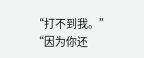“打不到我。”
“因为你还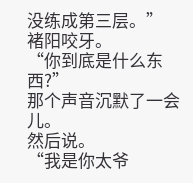没练成第三层。”
褚阳咬牙。
“你到底是什么东西?”
那个声音沉默了一会儿。
然后说。
“我是你太爷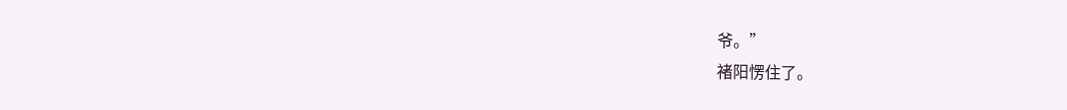爷。”
褚阳愣住了。